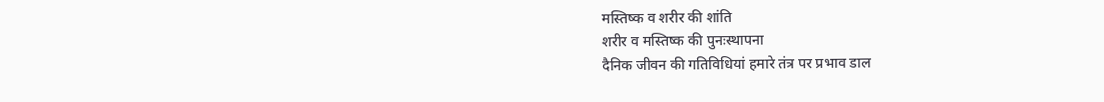मस्तिष्क व शरीर की शांति
शरीर व मस्तिष्क की पुनःस्थापना
दैनिक जीवन की गतिविधियां हमारे तंत्र पर प्रभाव डाल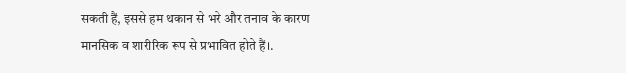सकती हैं, इससे हम थकान से भरे और तनाव के कारण मानसिक व शारीरिक रूप से प्रभावित होते हैं।.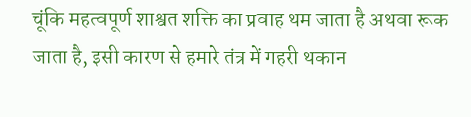चूंकि महत्वपूर्ण शाश्वत शक्ति का प्रवाह थम जाता है अथवा रूक जाता है, इसी कारण से हमारे तंत्र में गहरी थकान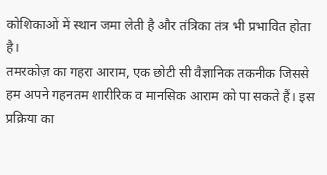कोशिकाओं में स्थान जमा लेती है और तंत्रिका तंत्र भी प्रभावित होता है।
तमरकोज़ का गहरा आराम, एक छोटी सी वैज्ञानिक तकनीक जिससे हम अपने गहनतम शारीरिक व मानसिक आराम को पा सकते हैं। इस प्रक्रिया का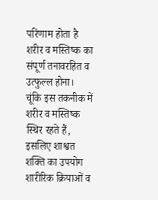परिंणाम होता है शरीर व मस्तिष्क का संपूर्ण तनावरहित व उत्फुल्ल होना।
चूंकि इस तकनीक में शरीर व मस्तिष्क स्थिर रहते हैं, इसलिए शाश्वत शक्ति का उपयोग शारीरिक क्रियाओं व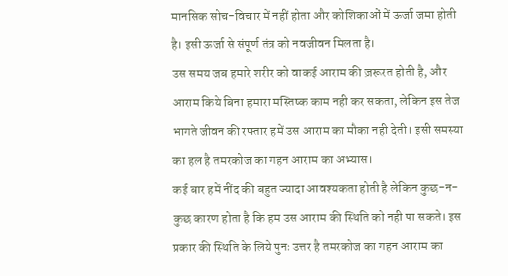मानसिक सोच-विचार में नहीं होता और कोशिकाओं में ऊर्जा जमा होती है। इसी ऊर्जा से संपूर्ण तंत्र को नवजीवन मिलता है।
उस समय जब हमारे शरीर को वाकई आराम की ज़रूरत होती है, और आराम किये बिना हमारा मस्तिष्क काम नही कर सकता, लेकिन इस तेज भागते जीवन की रफ्तार हमें उस आराम का मौका नही देती। इसी समस्या का हल है तमरकोज का गहन आराम का अभ्यास।
कई बार हमें नींद की बहुत ज्यादा आवश्यकता होती है लेकिन कुछ-न-कुछ कारण होता है कि हम उस आराम की स्थिति को नही पा सकते। इस प्रकार की स्थिति के लिये पुनः उत्तर है तमरकोज का गहन आराम का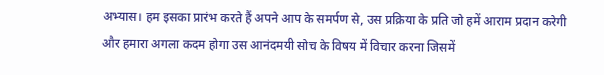अभ्यास। हम इसका प्रारंभ करते हैं अपने आप के समर्पण से, उस प्रक्रिया के प्रति जो हमें आराम प्रदान करेगी और हमारा अगला कदम होगा उस आनंदमयी सोच के विषय में विचार करना जिसमें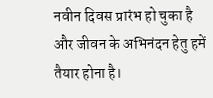नवीन दिवस प्रारंभ हो चुका है और जीवन के अभिनंदन हेतु हमें तैयार होना है।